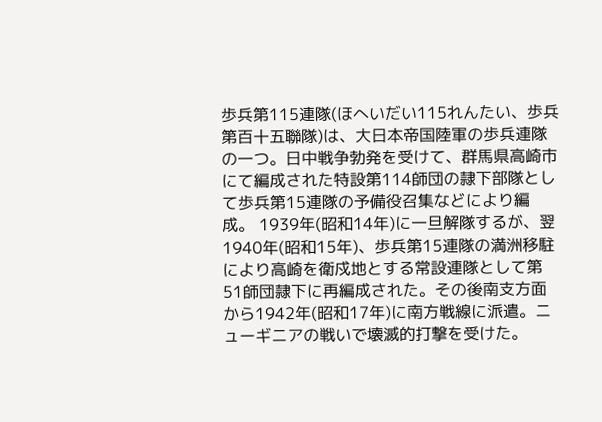歩兵第115連隊(ほへいだい115れんたい、歩兵第百十五聯隊)は、大日本帝国陸軍の歩兵連隊の一つ。日中戦争勃発を受けて、群馬県高崎市にて編成された特設第114師団の隷下部隊として歩兵第15連隊の予備役召集などにより編成。 1939年(昭和14年)に一旦解隊するが、翌1940年(昭和15年)、歩兵第15連隊の満洲移駐により高崎を衛戍地とする常設連隊として第51師団隷下に再編成された。その後南支方面から1942年(昭和17年)に南方戦線に派遣。ニューギニアの戦いで壊滅的打撃を受けた。